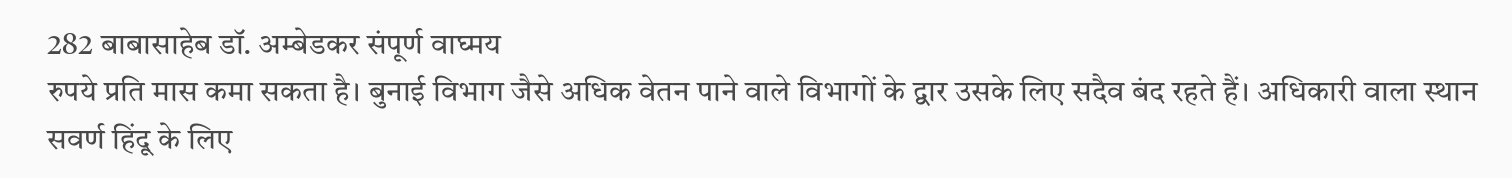282 बाबासाहेब डॉ. अम्बेडकर संपूर्ण वाघ्मय
रुपये प्रति मास कमा सकता है। बुनाई विभाग जैसे अधिक वेतन पाने वाले विभागों के द्वार उसके लिए सदैव बंद रहते हैं। अधिकारी वाला स्थान सवर्ण हिंदू के लिए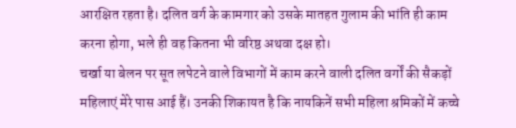आरक्षित रहता है। दलित वर्ग के कामगार को उसके मातहत गुलाम की भांति ही काम करना होगा, भले ही वह कितना भी वरिष्ठ अथवा दक्ष हो।
चर्खा या बेलन पर सूत लपेटने वाले विभागों में काम करने वाली दलित वर्गों की सैकड़ों महिलाएं मेरे पास आई हैं। उनकी शिकायत है कि नायकिनें सभी महिला श्रमिकों में कच्चे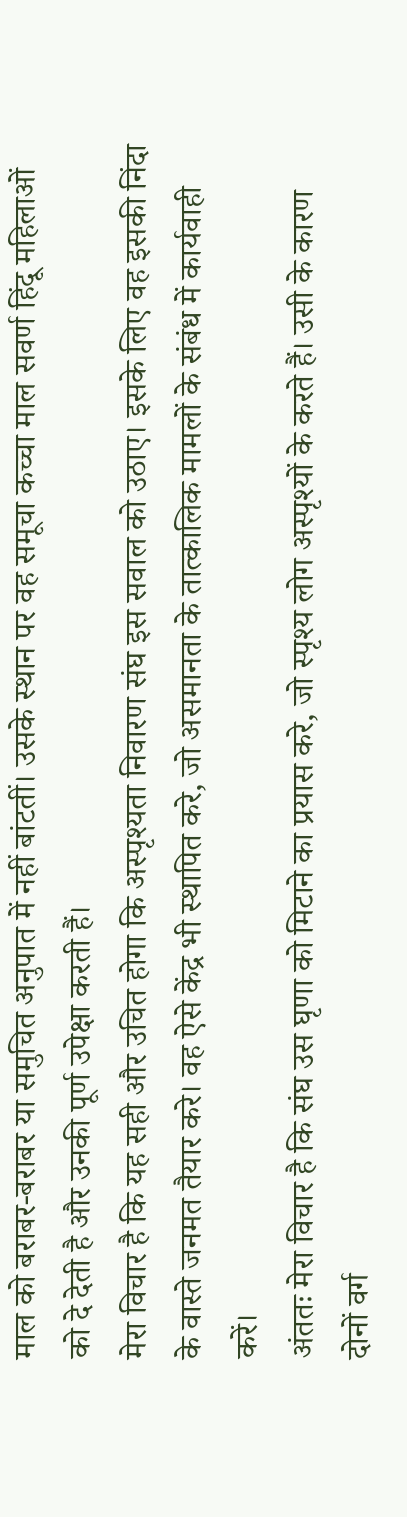माल को बराबर-बराबर या समुचित अनुपात में नहीं बांटतीं। उसके स्थान पर वह समूचा कच्चा माल सवर्ण हिंदू महिलाओं को दे देती है और उनकी पूर्ण उपेक्षा करती हैं।
मेरा विचार है कि यह सही और उचित होगा कि अस्पृश्यता निवारण संघ इस सवाल को उठाए। इसके लिए वह इसकी निंदा के वास्ते जनमत तैयार करे। वह ऐसे केंद्र भी स्थापित करे, जो असमानता के तात्कालिक मामलों के संबंध में कार्यवाही करें।
अंततः मेरा विचार है कि संघ उस घृणा को मिटाने का प्रयास करे, जो स्पृश्य लोग अस्पृश्यों के करते हैं। उसी के कारण दोनों वर्ग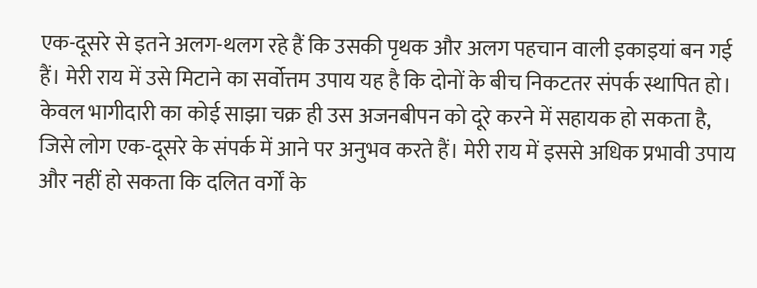एक-दूसरे से इतने अलग-थलग रहे हैं कि उसकी पृथक और अलग पहचान वाली इकाइयां बन गई हैं। मेरी राय में उसे मिटाने का सर्वोत्तम उपाय यह है कि दोनों के बीच निकटतर संपर्क स्थापित हो। केवल भागीदारी का कोई साझा चक्र ही उस अजनबीपन को दूरे करने में सहायक हो सकता है, जिसे लोग एक-दूसरे के संपर्क में आने पर अनुभव करते हैं। मेरी राय में इससे अधिक प्रभावी उपाय और नहीं हो सकता कि दलित वर्गों के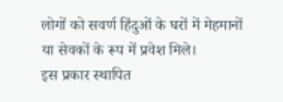लोगों को सवर्ण हिंदुओं के घरों में मेहमानों या सेवकों के रूप में प्रवेश मिले।
इस प्रकार स्थापित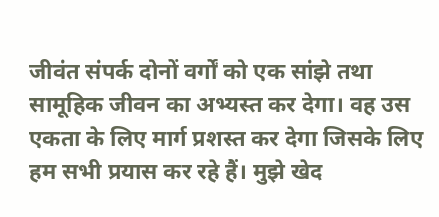जीवंत संपर्क दोनों वर्गों को एक सांझे तथा सामूहिक जीवन का अभ्यस्त कर देगा। वह उस एकता के लिए मार्ग प्रशस्त कर देगा जिसके लिए हम सभी प्रयास कर रहे हैं। मुझे खेद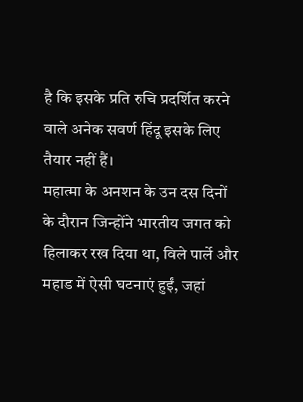है कि इसके प्रति रुचि प्रदर्शित करने वाले अनेक सवर्ण हिंदू इसके लिए तैयार नहीं हैं।
महात्मा के अनशन के उन दस दिनों के दौरान जिन्होंने भारतीय जगत को हिलाकर रख दिया था, विले पार्ले और महाड में ऐसी घटनाएं हुईं, जहां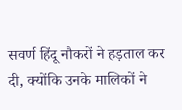सवर्ण हिंदू नौकरों ने हड़ताल कर दी, क्योंकि उनके मालिकों ने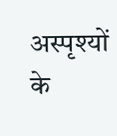अस्पृश्यों के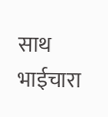साथ भाईचारा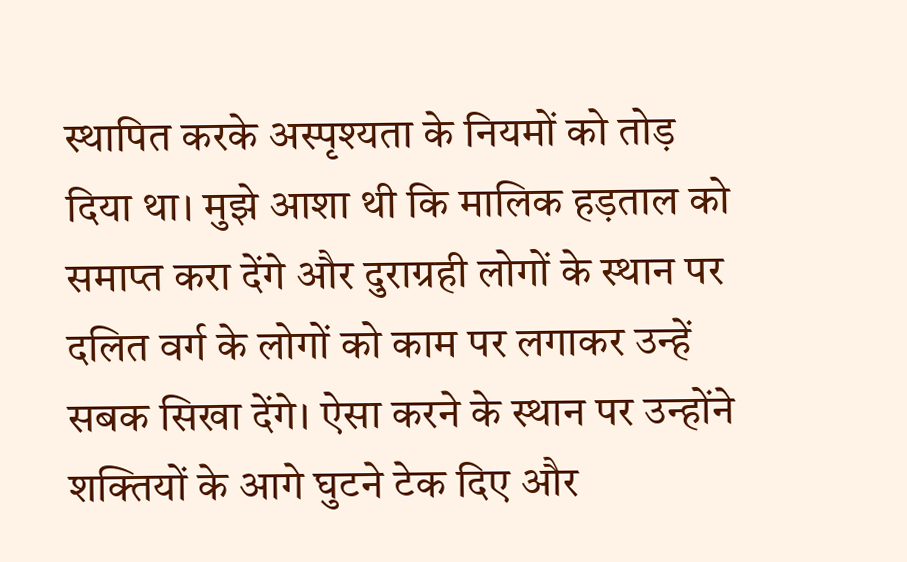स्थापित करके अस्पृश्यता के नियमों को तोड़ दिया था। मुझे आशा थी कि मालिक हड़ताल को समाप्त करा देंगे और दुराग्रही लोगों के स्थान पर दलित वर्ग के लोगों को काम पर लगाकर उन्हें सबक सिखा देंगे। ऐसा करने के स्थान पर उन्होंने शक्तियों के आगे घुटने टेक दिए और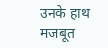उनके हाथ मजबूत